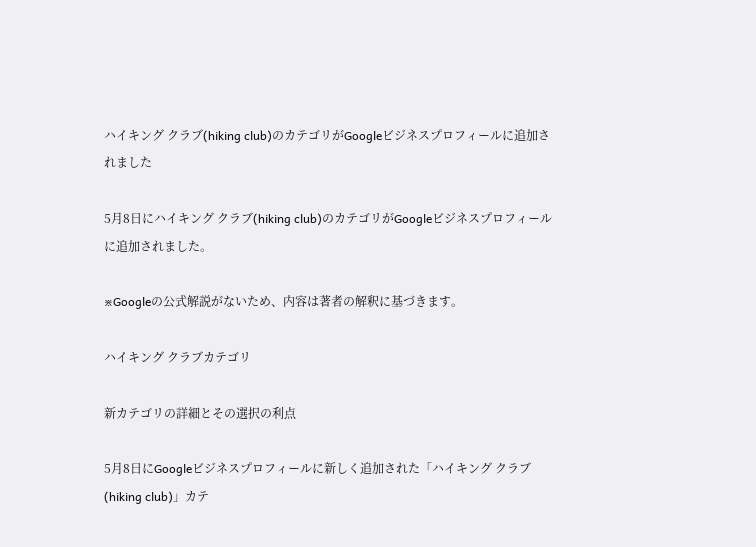ハイキング クラブ(hiking club)のカテゴリがGoogleビジネスプロフィールに追加されました

5月8日にハイキング クラブ(hiking club)のカテゴリがGoogleビジネスプロフィールに追加されました。

※Googleの公式解説がないため、内容は著者の解釈に基づきます。

ハイキング クラブカテゴリ

新カテゴリの詳細とその選択の利点

5月8日にGoogleビジネスプロフィールに新しく追加された「ハイキング クラブ(hiking club)」カテ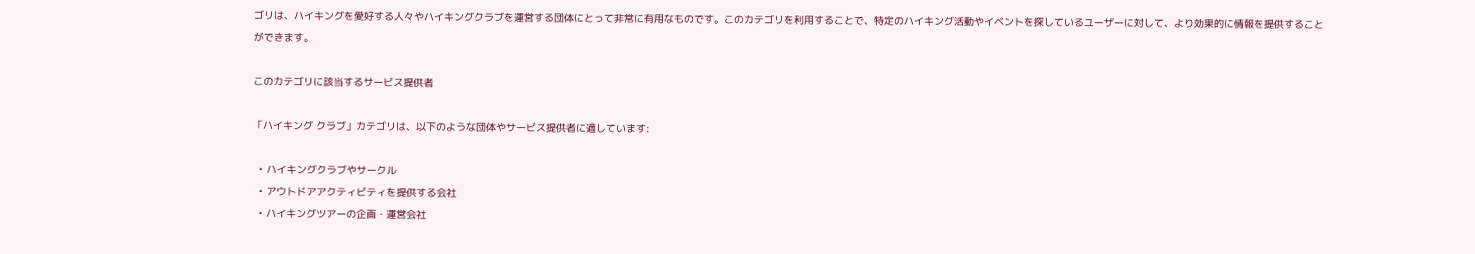ゴリは、ハイキングを愛好する人々やハイキングクラブを運営する団体にとって非常に有用なものです。このカテゴリを利用することで、特定のハイキング活動やイベントを探しているユーザーに対して、より効果的に情報を提供することができます。

このカテゴリに該当するサービス提供者

「ハイキング クラブ」カテゴリは、以下のような団体やサービス提供者に適しています:

  • ハイキングクラブやサークル
  • アウトドアアクティビティを提供する会社
  • ハイキングツアーの企画・運営会社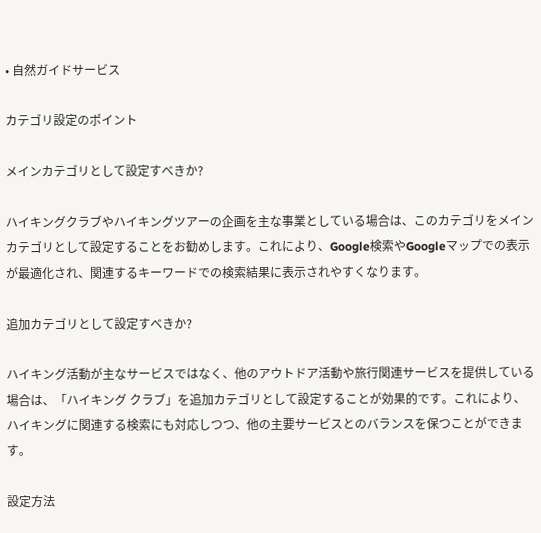• 自然ガイドサービス

カテゴリ設定のポイント

メインカテゴリとして設定すべきか?

ハイキングクラブやハイキングツアーの企画を主な事業としている場合は、このカテゴリをメインカテゴリとして設定することをお勧めします。これにより、Google検索やGoogleマップでの表示が最適化され、関連するキーワードでの検索結果に表示されやすくなります。

追加カテゴリとして設定すべきか?

ハイキング活動が主なサービスではなく、他のアウトドア活動や旅行関連サービスを提供している場合は、「ハイキング クラブ」を追加カテゴリとして設定することが効果的です。これにより、ハイキングに関連する検索にも対応しつつ、他の主要サービスとのバランスを保つことができます。

設定方法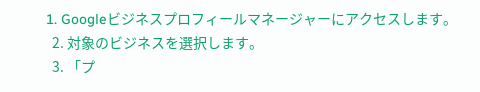1. Googleビジネスプロフィールマネージャーにアクセスします。
  2. 対象のビジネスを選択します。
  3. 「プ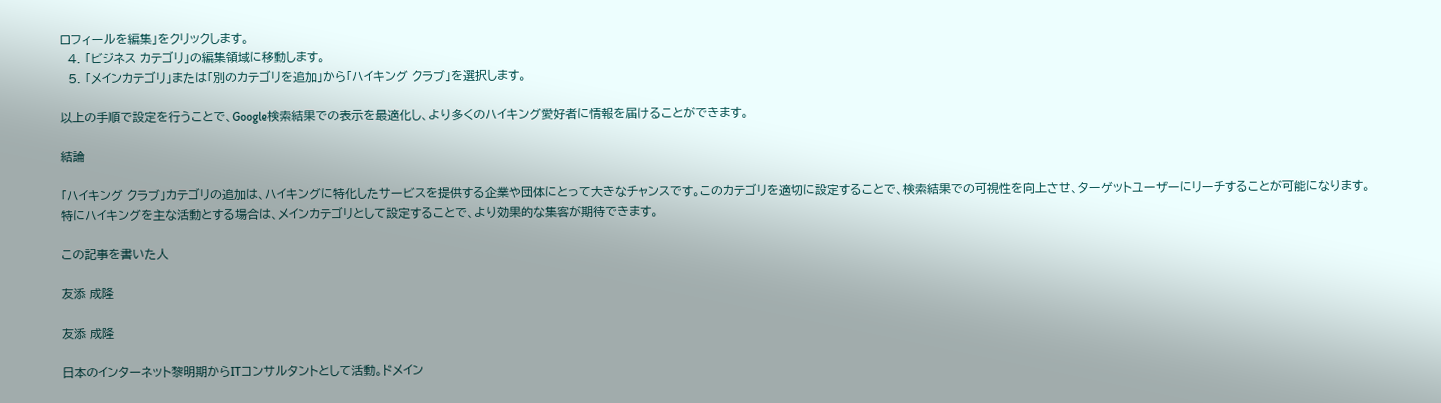ロフィールを編集」をクリックします。
  4. 「ビジネス カテゴリ」の編集領域に移動します。
  5. 「メインカテゴリ」または「別のカテゴリを追加」から「ハイキング クラブ」を選択します。

以上の手順で設定を行うことで、Google検索結果での表示を最適化し、より多くのハイキング愛好者に情報を届けることができます。

結論

「ハイキング クラブ」カテゴリの追加は、ハイキングに特化したサービスを提供する企業や団体にとって大きなチャンスです。このカテゴリを適切に設定することで、検索結果での可視性を向上させ、ターゲットユーザーにリーチすることが可能になります。特にハイキングを主な活動とする場合は、メインカテゴリとして設定することで、より効果的な集客が期待できます。

この記事を書いた人

友添 成隆

友添 成隆

日本のインターネット黎明期からITコンサルタントとして活動。ドメイン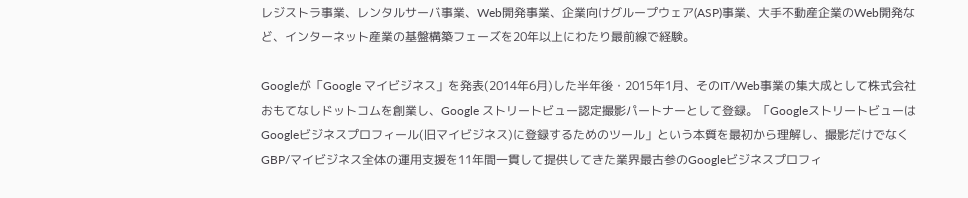レジストラ事業、レンタルサーバ事業、Web開発事業、企業向けグループウェア(ASP)事業、大手不動産企業のWeb開発など、インターネット産業の基盤構築フェーズを20年以上にわたり最前線で経験。

Googleが「Google マイビジネス」を発表(2014年6月)した半年後・2015年1月、そのIT/Web事業の集大成として株式会社おもてなしドットコムを創業し、Google ストリートビュー認定撮影パートナーとして登録。「Googleストリートビューは Googleビジネスプロフィール(旧マイビジネス)に登録するためのツール」という本質を最初から理解し、撮影だけでなくGBP/マイビジネス全体の運用支援を11年間一貫して提供してきた業界最古参のGoogleビジネスプロフィ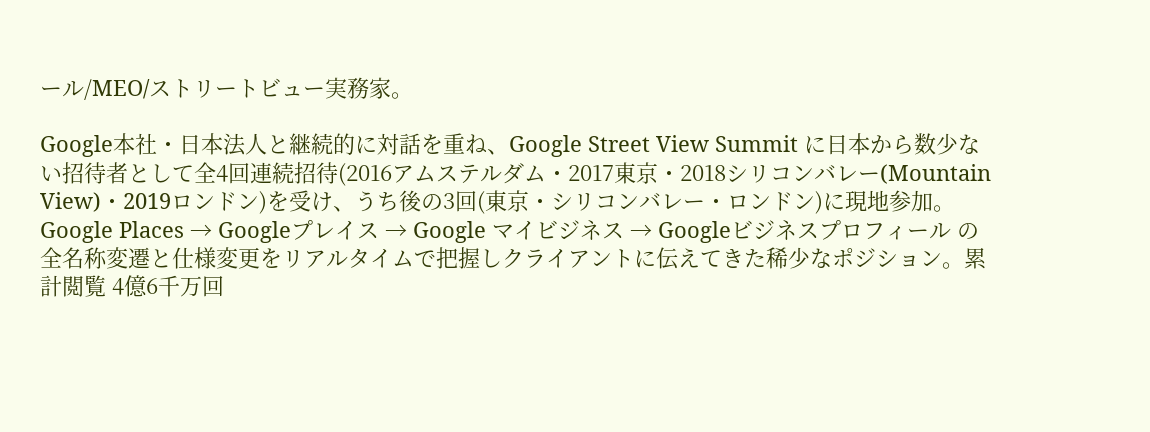ール/MEO/ストリートビュー実務家。

Google本社・日本法人と継続的に対話を重ね、Google Street View Summit に日本から数少ない招待者として全4回連続招待(2016アムステルダム・2017東京・2018シリコンバレー(Mountain View)・2019ロンドン)を受け、うち後の3回(東京・シリコンバレー・ロンドン)に現地参加。Google Places → Googleプレイス → Google マイビジネス → Googleビジネスプロフィール の全名称変遷と仕様変更をリアルタイムで把握しクライアントに伝えてきた稀少なポジション。累計閲覧 4億6千万回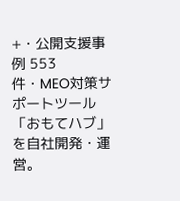+・公開支援事例 553件・MEO対策サポートツール「おもてハブ」を自社開発・運営。